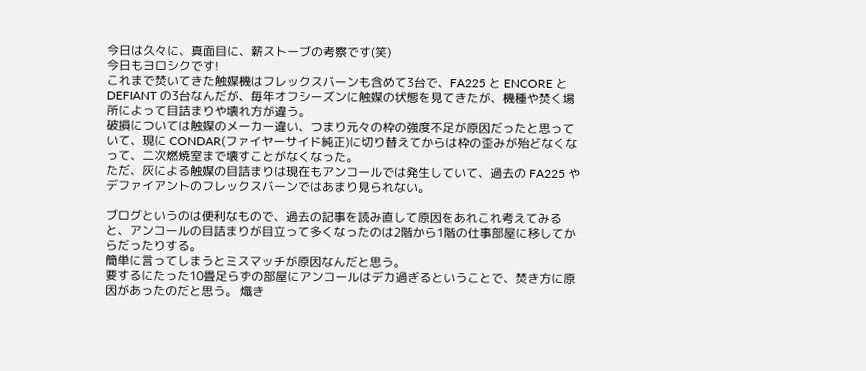今日は久々に、真面目に、薪ストーブの考察です(笑)
今日もヨロシクです!
これまで焚いてきた触媒機はフレックスバーンも含めて3台で、FA225 と ENCORE と DEFIANT の3台なんだが、毎年オフシーズンに触媒の状態を見てきたが、機種や焚く場所によって目詰まりや壊れ方が違う。
破損については触媒のメーカー違い、つまり元々の枠の強度不足が原因だったと思っていて、現に CONDAR(ファイヤーサイド純正)に切り替えてからは枠の歪みが殆どなくなって、二次燃焼室まで壊すことがなくなった。
ただ、灰による触媒の目詰まりは現在もアンコールでは発生していて、過去の FA225 や デファイアントのフレックスバーンではあまり見られない。

ブログというのは便利なもので、過去の記事を読み直して原因をあれこれ考えてみると、アンコールの目詰まりが目立って多くなったのは2階から1階の仕事部屋に移してからだったりする。
簡単に言ってしまうとミスマッチが原因なんだと思う。
要するにたった10畳足らずの部屋にアンコールはデカ過ぎるということで、焚き方に原因があったのだと思う。 熾き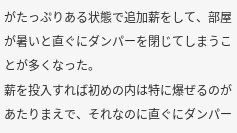がたっぷりある状態で追加薪をして、部屋が暑いと直ぐにダンパーを閉じてしまうことが多くなった。
薪を投入すれば初めの内は特に爆ぜるのがあたりまえで、それなのに直ぐにダンパー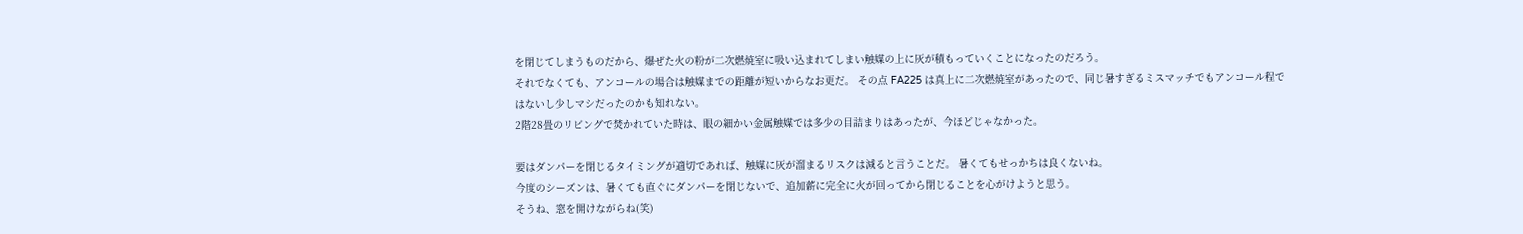を閉じてしまうものだから、爆ぜた火の粉が二次燃焼室に吸い込まれてしまい触媒の上に灰が積もっていくことになったのだろう。
それでなくても、アンコールの場合は触媒までの距離が短いからなお更だ。 その点 FA225 は真上に二次燃焼室があったので、同じ暑すぎるミスマッチでもアンコール程ではないし少しマシだったのかも知れない。
2階28畳のリビングで焚かれていた時は、眼の細かい金属触媒では多少の目詰まりはあったが、今ほどじゃなかった。

要はダンパーを閉じるタイミングが適切であれば、触媒に灰が溜まるリスクは減ると言うことだ。 暑くてもせっかちは良くないね。
今度のシーズンは、暑くても直ぐにダンパーを閉じないで、追加薪に完全に火が回ってから閉じることを心がけようと思う。
そうね、窓を開けながらね(笑)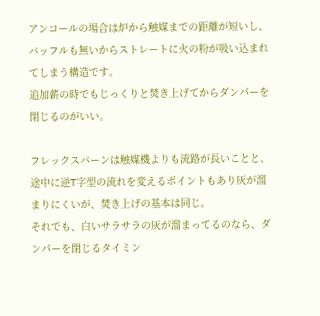アンコールの場合は炉から触媒までの距離が短いし、バッフルも無いからストレートに火の粉が吸い込まれてしまう構造です。
追加薪の時でもじっくりと焚き上げてからダンパーを閉じるのがいい。

フレックスバーンは触媒機よりも流路が長いことと、途中に逆T字型の流れを変えるポイントもあり灰が溜まりにくいが、焚き上げの基本は同じ。
それでも、白いサラサラの灰が溜まってるのなら、ダンパーを閉じるタイミン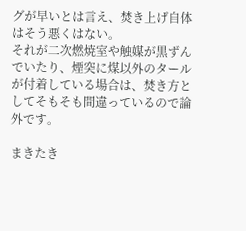グが早いとは言え、焚き上げ自体はそう悪くはない。
それが二次燃焼室や触媒が黒ずんでいたり、煙突に煤以外のタールが付着している場合は、焚き方としてそもそも間違っているので論外です。

まきたき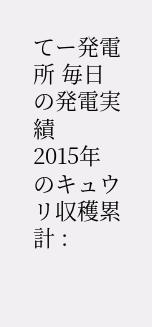てー発電所 毎日の発電実績
2015年のキュウリ収穫累計 :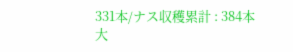331本/ナス収穫累計 : 384本
大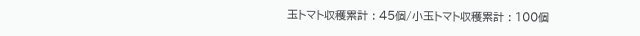玉トマト収穫累計 : 45個/小玉トマト収穫累計 : 100個